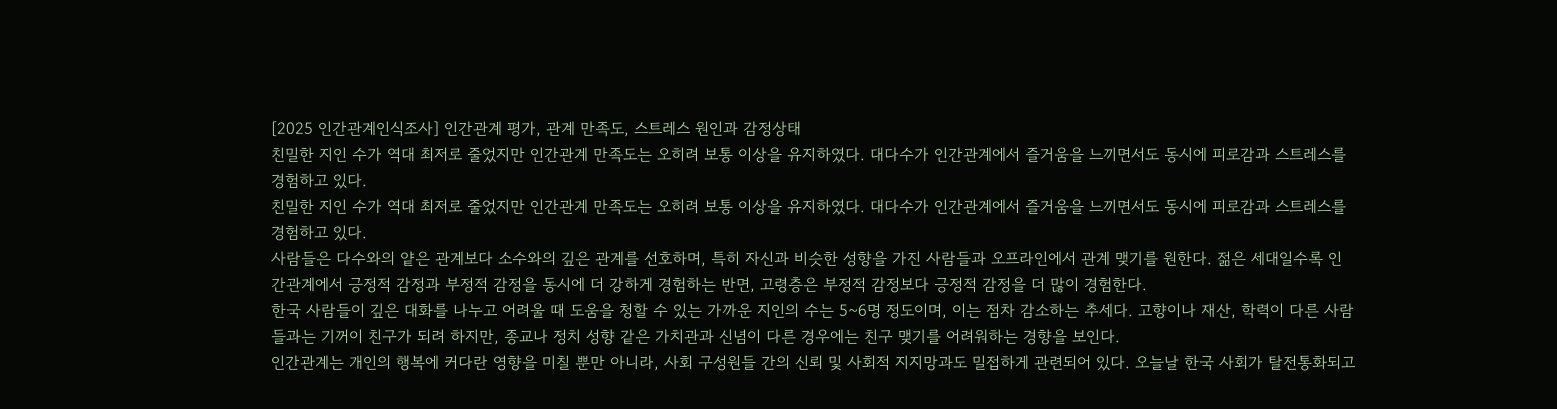[2025 인간관계인식조사] 인간관계 평가, 관계 만족도, 스트레스 원인과 감정상태
친밀한 지인 수가 역대 최저로 줄었지만 인간관계 만족도는 오히려 보통 이상을 유지하였다. 대다수가 인간관계에서 즐거움을 느끼면서도 동시에 피로감과 스트레스를 경험하고 있다.
친밀한 지인 수가 역대 최저로 줄었지만 인간관계 만족도는 오히려 보통 이상을 유지하였다. 대다수가 인간관계에서 즐거움을 느끼면서도 동시에 피로감과 스트레스를 경험하고 있다.
사람들은 다수와의 얕은 관계보다 소수와의 깊은 관계를 선호하며, 특히 자신과 비슷한 성향을 가진 사람들과 오프라인에서 관계 맺기를 원한다. 젊은 세대일수록 인간관계에서 긍정적 감정과 부정적 감정을 동시에 더 강하게 경험하는 반면, 고령층은 부정적 감정보다 긍정적 감정을 더 많이 경험한다.
한국 사람들이 깊은 대화를 나누고 어려울 때 도움을 청할 수 있는 가까운 지인의 수는 5~6명 정도이며, 이는 점차 감소하는 추세다. 고향이나 재산, 학력이 다른 사람들과는 기꺼이 친구가 되려 하지만, 종교나 정치 성향 같은 가치관과 신념이 다른 경우에는 친구 맺기를 어려워하는 경향을 보인다.
인간관계는 개인의 행복에 커다란 영향을 미칠 뿐만 아니라, 사회 구성원들 간의 신뢰 및 사회적 지지망과도 밀접하게 관련되어 있다. 오늘날 한국 사회가 탈전통화되고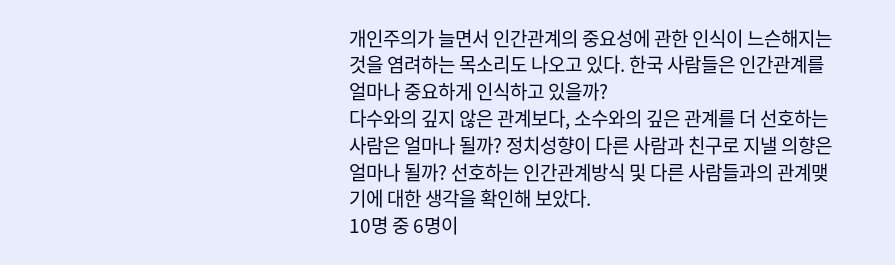개인주의가 늘면서 인간관계의 중요성에 관한 인식이 느슨해지는 것을 염려하는 목소리도 나오고 있다. 한국 사람들은 인간관계를 얼마나 중요하게 인식하고 있을까?
다수와의 깊지 않은 관계보다, 소수와의 깊은 관계를 더 선호하는 사람은 얼마나 될까? 정치성향이 다른 사람과 친구로 지낼 의향은 얼마나 될까? 선호하는 인간관계방식 및 다른 사람들과의 관계맺기에 대한 생각을 확인해 보았다.
10명 중 6명이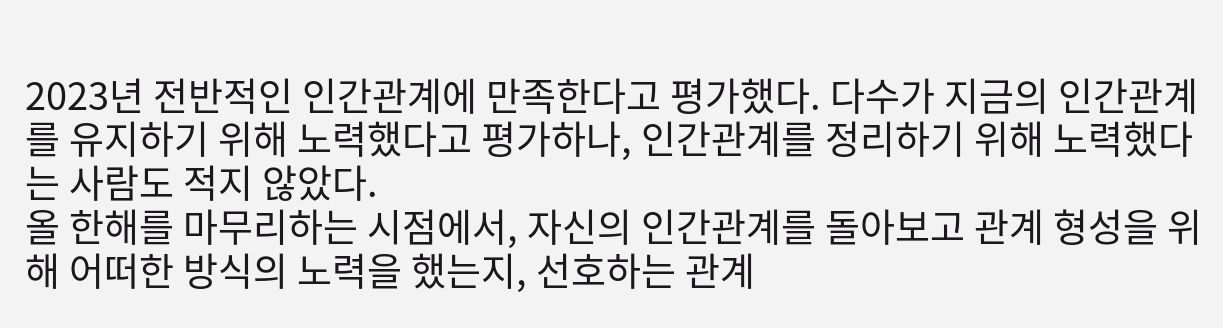2023년 전반적인 인간관계에 만족한다고 평가했다. 다수가 지금의 인간관계를 유지하기 위해 노력했다고 평가하나, 인간관계를 정리하기 위해 노력했다는 사람도 적지 않았다.
올 한해를 마무리하는 시점에서, 자신의 인간관계를 돌아보고 관계 형성을 위해 어떠한 방식의 노력을 했는지, 선호하는 관계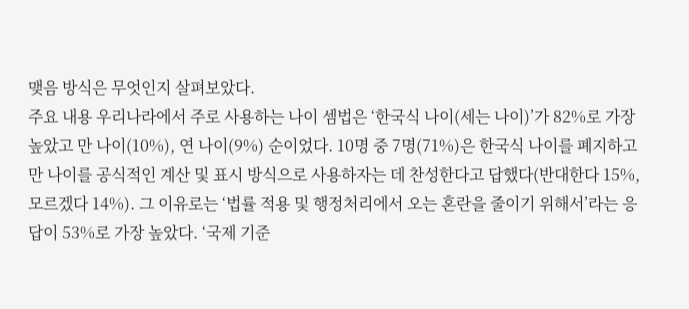맺음 방식은 무엇인지 살펴보았다.
주요 내용 우리나라에서 주로 사용하는 나이 셈법은 ‘한국식 나이(세는 나이)’가 82%로 가장 높았고 만 나이(10%), 연 나이(9%) 순이었다. 10명 중 7명(71%)은 한국식 나이를 폐지하고 만 나이를 공식적인 계산 및 표시 방식으로 사용하자는 데 찬성한다고 답했다(반대한다 15%, 모르겠다 14%). 그 이유로는 ‘법률 적용 및 행정처리에서 오는 혼란을 줄이기 위해서’라는 응답이 53%로 가장 높았다. ‘국제 기준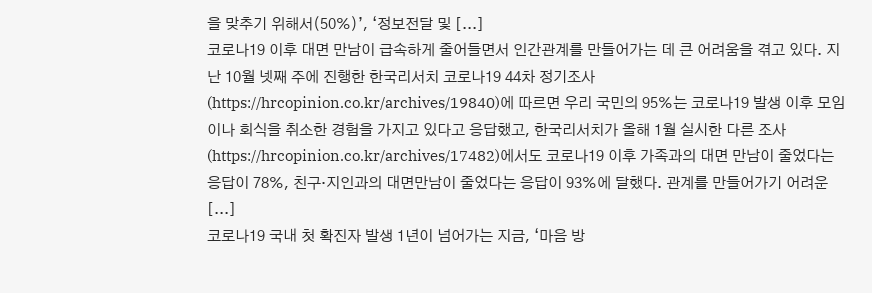을 맞추기 위해서(50%)’, ‘정보전달 및 [...]
코로나19 이후 대면 만남이 급속하게 줄어들면서 인간관계를 만들어가는 데 큰 어려움을 겪고 있다. 지난 10월 넷째 주에 진행한 한국리서치 코로나19 44차 정기조사(https://hrcopinion.co.kr/archives/19840)에 따르면 우리 국민의 95%는 코로나19 발생 이후 모임이나 회식을 취소한 경험을 가지고 있다고 응답했고, 한국리서치가 올해 1월 실시한 다른 조사(https://hrcopinion.co.kr/archives/17482)에서도 코로나19 이후 가족과의 대면 만남이 줄었다는 응답이 78%, 친구·지인과의 대면만남이 줄었다는 응답이 93%에 달했다. 관계를 만들어가기 어려운 [...]
코로나19 국내 첫 확진자 발생 1년이 넘어가는 지금, ‘마음 방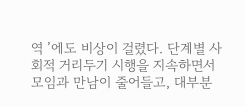역 ’에도 비상이 걸렸다. 단계별 사회적 거리두기 시행을 지속하면서 모임과 만남이 줄어들고, 대부분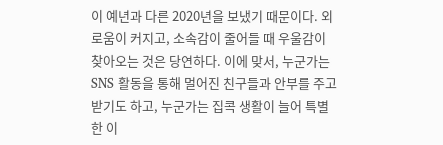이 예년과 다른 2020년을 보냈기 때문이다. 외로움이 커지고, 소속감이 줄어들 때 우울감이 찾아오는 것은 당연하다. 이에 맞서, 누군가는 SNS 활동을 통해 멀어진 친구들과 안부를 주고받기도 하고, 누군가는 집콕 생활이 늘어 특별한 이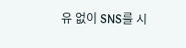유 없이 SNS를 시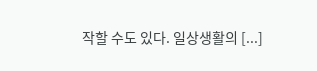작할 수도 있다. 일상생활의 [...]